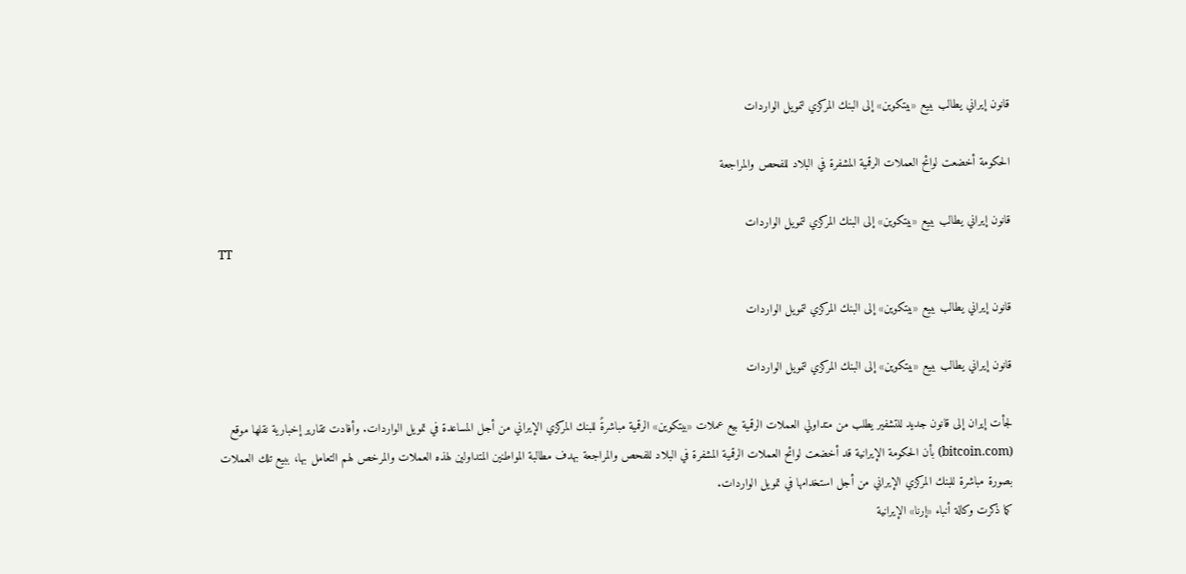قانون إيراني يطالب ببيع «بيتكوين» إلى البنك المركزي لتمويل الواردات

الحكومة أخضعت لوائح العملات الرقمية المشفرة في البلاد للفحص والمراجعة

قانون إيراني يطالب ببيع «بيتكوين» إلى البنك المركزي لتمويل الواردات
TT

قانون إيراني يطالب ببيع «بيتكوين» إلى البنك المركزي لتمويل الواردات

قانون إيراني يطالب ببيع «بيتكوين» إلى البنك المركزي لتمويل الواردات

لجأت إيران إلى قانون جديد للتشفير يطلب من متداولي العملات الرقمية بيع عملات «بيتكوين» الرقمية مباشرةً للبنك المركزي الإيراني من أجل المساعدة في تمويل الواردات. وأفادت تقارير إخبارية نقلها موقع (bitcoin.com) بأن الحكومة الإيرانية قد أخضعت لوائح العملات الرقمية المشفرة في البلاد للفحص والمراجعة بهدف مطالبة المواطنين المتداولين لهذه العملات والمرخص لهم التعامل بها، ببيع تلك العملات بصورة مباشرة للبنك المركزي الإيراني من أجل استخدامها في تمويل الواردات.
كما ذكرت وكالة أنباء «إرنا» الإيرانية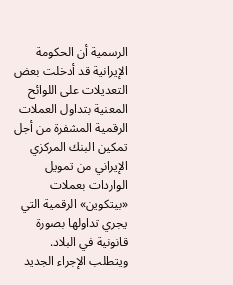الرسمية أن الحكومة الإيرانية قد أدخلت بعض التعديلات على اللوائح المعنية بتداول العملات الرقمية المشفرة من أجل تمكين البنك المركزي الإيراني من تمويل الواردات بعملات «بيتكوين» الرقمية التي يجري تداولها بصورة قانونية في البلاد.
ويتطلب الإجراء الجديد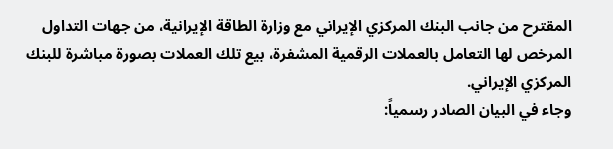المقترح من جانب البنك المركزي الإيراني مع وزارة الطاقة الإيرانية، من جهات التداول المرخص لها التعامل بالعملات الرقمية المشفرة، بيع تلك العملات بصورة مباشرة للبنك المركزي الإيراني.
وجاء في البيان الصادر رسمياً: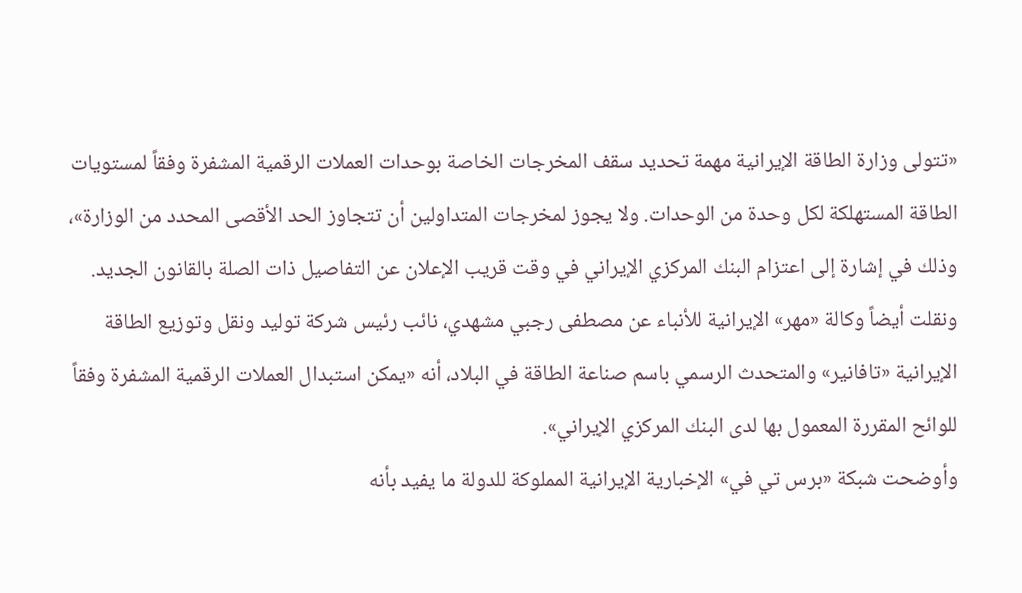«تتولى وزارة الطاقة الإيرانية مهمة تحديد سقف المخرجات الخاصة بوحدات العملات الرقمية المشفرة وفقاً لمستويات الطاقة المستهلكة لكل وحدة من الوحدات. ولا يجوز لمخرجات المتداولين أن تتجاوز الحد الأقصى المحدد من الوزارة»، وذلك في إشارة إلى اعتزام البنك المركزي الإيراني في وقت قريب الإعلان عن التفاصيل ذات الصلة بالقانون الجديد.
ونقلت أيضاً وكالة «مهر» الإيرانية للأنباء عن مصطفى رجبي مشهدي، نائب رئيس شركة توليد ونقل وتوزيع الطاقة الإيرانية «تافانير» والمتحدث الرسمي باسم صناعة الطاقة في البلاد، أنه «يمكن استبدال العملات الرقمية المشفرة وفقاً للوائح المقررة المعمول بها لدى البنك المركزي الإيراني».
وأوضحت شبكة «برس تي في» الإخبارية الإيرانية المملوكة للدولة ما يفيد بأنه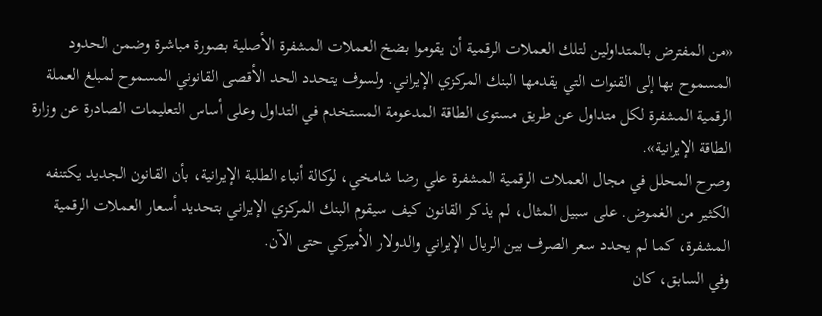«من المفترض بالمتداولين لتلك العملات الرقمية أن يقوموا بضخ العملات المشفرة الأصلية بصورة مباشرة وضمن الحدود المسموح بها إلى القنوات التي يقدمها البنك المركزي الإيراني. ولسوف يتحدد الحد الأقصى القانوني المسموح لمبلغ العملة الرقمية المشفرة لكل متداول عن طريق مستوى الطاقة المدعومة المستخدم في التداول وعلى أساس التعليمات الصادرة عن وزارة الطاقة الإيرانية».
وصرح المحلل في مجال العملات الرقمية المشفرة علي رضا شامخي، لوكالة أنباء الطلبة الإيرانية، بأن القانون الجديد يكتنفه الكثير من الغموض. على سبيل المثال، لم يذكر القانون كيف سيقوم البنك المركزي الإيراني بتحديد أسعار العملات الرقمية المشفرة، كما لم يحدد سعر الصرف بين الريال الإيراني والدولار الأميركي حتى الآن.
وفي السابق، كان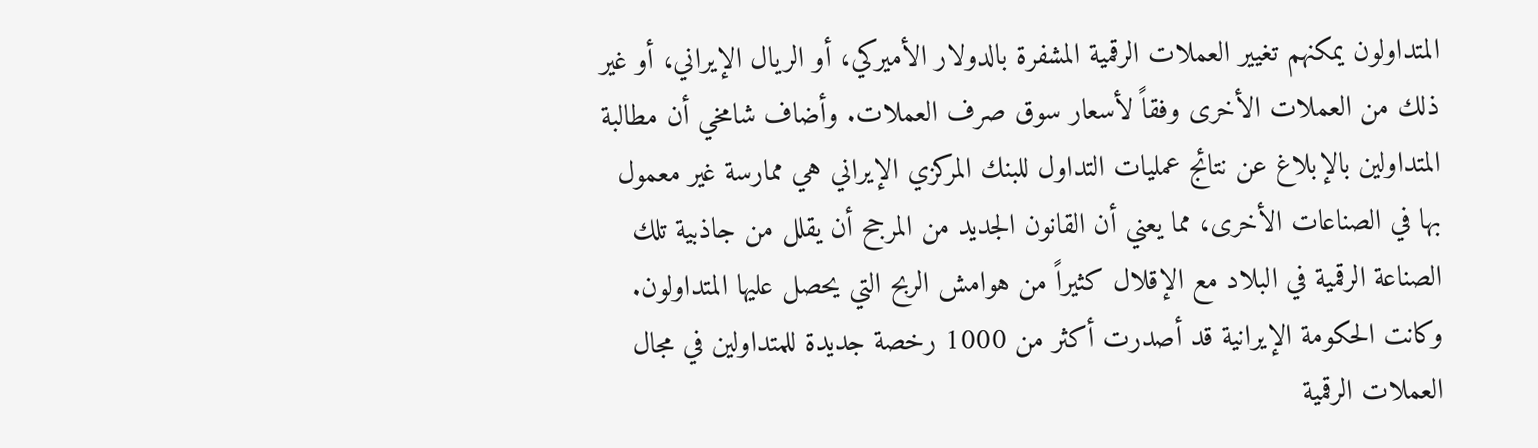المتداولون يمكنهم تغيير العملات الرقمية المشفرة بالدولار الأميركي، أو الريال الإيراني، أو غير ذلك من العملات الأخرى وفقاً لأسعار سوق صرف العملات. وأضاف شامخي أن مطالبة المتداولين بالإبلاغ عن نتائج عمليات التداول للبنك المركزي الإيراني هي ممارسة غير معمول بها في الصناعات الأخرى، مما يعني أن القانون الجديد من المرجح أن يقلل من جاذبية تلك الصناعة الرقمية في البلاد مع الإقلال كثيراً من هوامش الربح التي يحصل عليها المتداولون.
وكانت الحكومة الإيرانية قد أصدرت أكثر من 1000 رخصة جديدة للمتداولين في مجال العملات الرقمية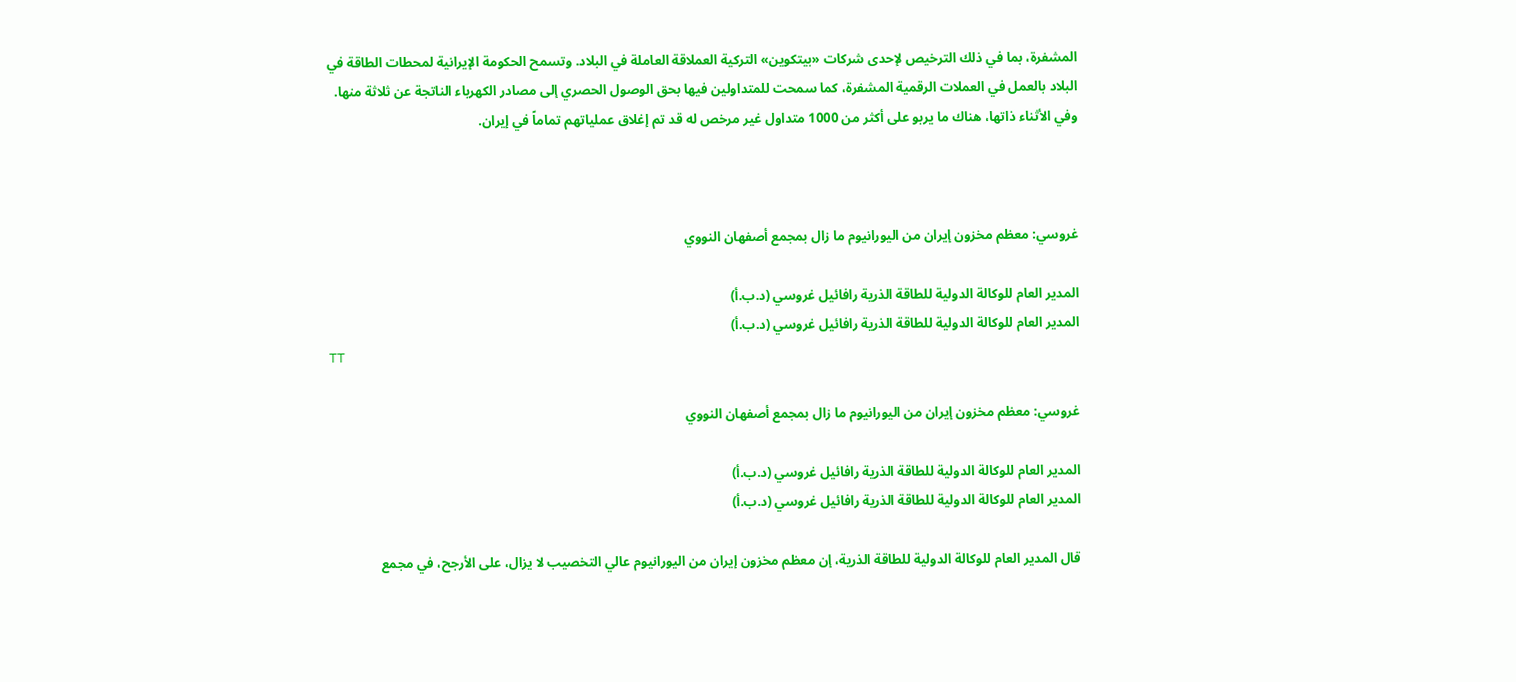المشفرة، بما في ذلك الترخيص لإحدى شركات «بيتكوين» التركية العملاقة العاملة في البلاد. وتسمح الحكومة الإيرانية لمحطات الطاقة في البلاد بالعمل في العملات الرقمية المشفرة، كما سمحت للمتداولين فيها بحق الوصول الحصري إلى مصادر الكهرباء الناتجة عن ثلاثة منها. وفي الأثناء ذاتها، هناك ما يربو على أكثر من 1000 متداول غير مرخص له قد تم إغلاق عملياتهم تماماً في إيران.



غروسي: معظم مخزون إيران من اليورانيوم ما زال بمجمع أصفهان النووي

المدير العام للوكالة الدولية للطاقة الذرية رافائيل غروسي (د.ب.أ)
المدير العام للوكالة الدولية للطاقة الذرية رافائيل غروسي (د.ب.أ)
TT

غروسي: معظم مخزون إيران من اليورانيوم ما زال بمجمع أصفهان النووي

المدير العام للوكالة الدولية للطاقة الذرية رافائيل غروسي (د.ب.أ)
المدير العام للوكالة الدولية للطاقة الذرية رافائيل غروسي (د.ب.أ)

قال المدير العام للوكالة الدولية للطاقة الذرية، إن معظم مخزون إيران من اليورانيوم عالي التخصيب لا يزال، على الأرجح، في مجمع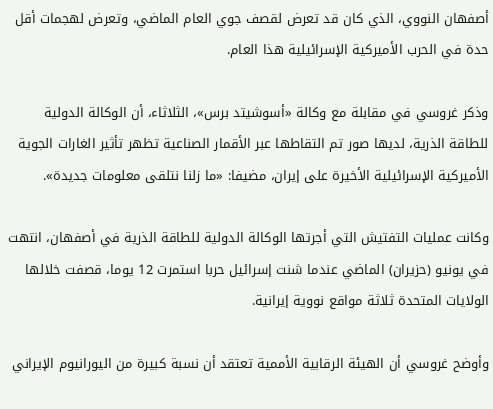أصفهان النووي، الذي كان قد تعرض لقصف جوي العام الماضي، وتعرض لهجمات أقل حدة في الحرب الأميركية الإسرائيلية هذا العام.

وذكر غروسي في مقابلة مع وكالة «أسوشيتد برس»، الثلاثاء، أن الوكالة الدولية للطاقة الذرية، لديها صور تم التقاطها عبر الأقمار الصناعية تظهر تأثير الغارات الجوية الأميركية الإسرائيلية الأخيرة على إيران، مضيفا: «ما زلنا نتلقى معلومات جديدة».

وكانت عمليات التفتيش التي أجرتها الوكالة الدولية للطاقة الذرية في أصفهان، انتهت في يونيو (حزيران) الماضي عندما شنت إسرائيل حربا استمرت 12 يوما، قصفت خلالها الولايات المتحدة ثلاثة مواقع نووية إيرانية.

وأوضح غروسي أن الهيئة الرقابية الأممية تعتقد أن نسبة كبيرة من اليورانيوم الإيراني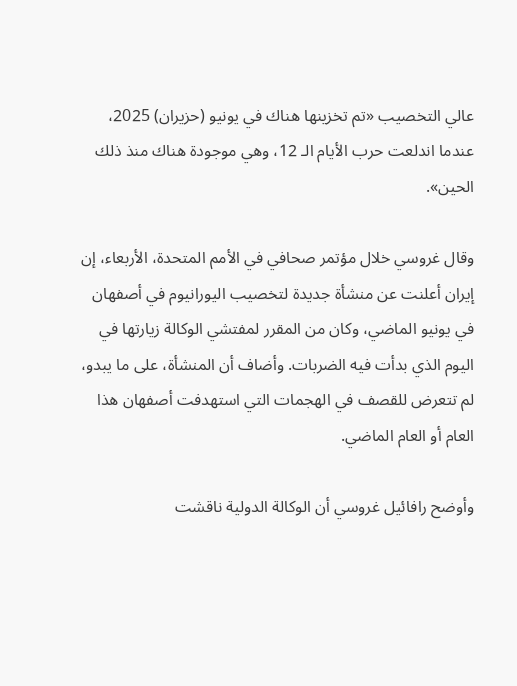عالي التخصيب «تم تخزينها هناك في يونيو (حزيران) 2025، عندما اندلعت حرب الأيام الـ 12، وهي موجودة هناك منذ ذلك الحين».

وقال غروسي خلال مؤتمر صحافي في الأمم المتحدة، الأربعاء، إن إيران أعلنت عن منشأة جديدة لتخصيب اليورانيوم في أصفهان في يونيو الماضي، وكان من المقرر لمفتشي الوكالة زيارتها في اليوم الذي بدأت فيه الضربات. وأضاف أن المنشأة، على ما يبدو، لم تتعرض للقصف في الهجمات التي استهدفت أصفهان هذا العام أو العام الماضي.

وأوضح رافائيل غروسي أن الوكالة الدولية ناقشت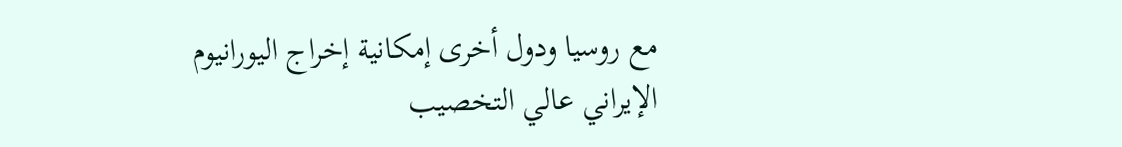مع روسيا ودول أخرى إمكانية إخراج اليورانيوم الإيراني عالي التخصيب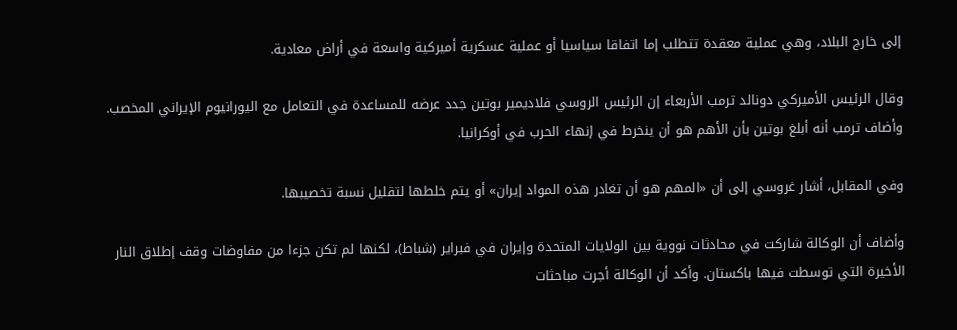إلى خارج البلاد، وهي عملية معقدة تتطلب إما اتفاقا سياسيا أو عملية عسكرية أميركية واسعة في أراض معادية.

وقال الرئيس الأميركي دونالد ترمب الأربعاء إن الرئيس الروسي فلاديمير بوتين جدد عرضه للمساعدة في التعامل مع اليورانيوم الإيراني المخصب. وأضاف ترمب أنه أبلغ بوتين بأن الأهم هو أن ينخرط في إنهاء الحرب في أوكرانيا.

وفي المقابل، أشار غروسي إلى أن «المهم هو أن تغادر هذه المواد إيران» أو يتم خلطها لتقليل نسبة تخصيبها.

وأضاف أن الوكالة شاركت في محادثات نووية بين الولايات المتحدة وإيران في فبراير (شباط)، لكنها لم تكن جزءا من مفاوضات وقف إطلاق النار الأخيرة التي توسطت فيها باكستان. وأكد أن الوكالة أجرت مباحثات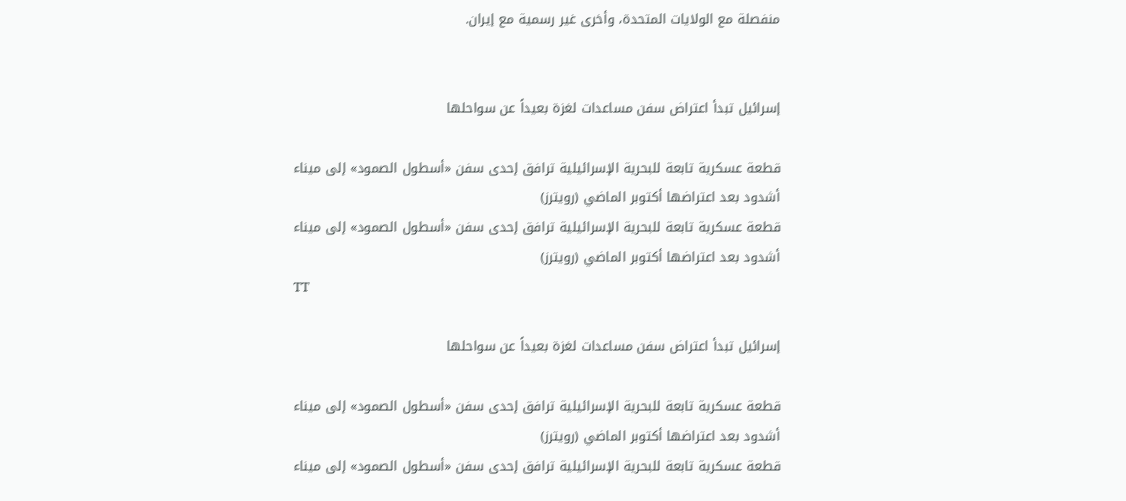منفصلة مع الولايات المتحدة، وأخرى غير رسمية مع إيران.


إسرائيل تبدأ اعتراض سفن مساعدات لغزة بعيداً عن سواحلها

قطعة عسكرية تابعة للبحرية الإسرائيلية ترافق إحدى سفن «أسطول الصمود» إلى ميناء أشدود بعد اعتراضها أكتوبر الماضي (رويترز)
قطعة عسكرية تابعة للبحرية الإسرائيلية ترافق إحدى سفن «أسطول الصمود» إلى ميناء أشدود بعد اعتراضها أكتوبر الماضي (رويترز)
TT

إسرائيل تبدأ اعتراض سفن مساعدات لغزة بعيداً عن سواحلها

قطعة عسكرية تابعة للبحرية الإسرائيلية ترافق إحدى سفن «أسطول الصمود» إلى ميناء أشدود بعد اعتراضها أكتوبر الماضي (رويترز)
قطعة عسكرية تابعة للبحرية الإسرائيلية ترافق إحدى سفن «أسطول الصمود» إلى ميناء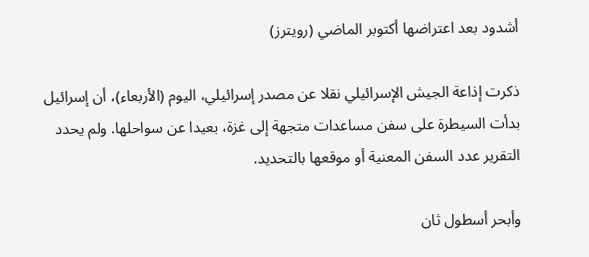أشدود بعد اعتراضها أكتوبر الماضي (رويترز)

ذكرت إذاعة الجيش الإسرائيلي نقلا عن مصدر إسرائيلي، اليوم (الأربعاء)، أن ‌إسرائيل بدأت ‌السيطرة على سفن ‌مساعدات متجهة إلى غزة، بعيدا عن سواحلها. ولم يحدد التقرير عدد السفن المعنية ‌أو ‌موقعها بالتحديد.

وأبحر ‌أسطول ‌ثان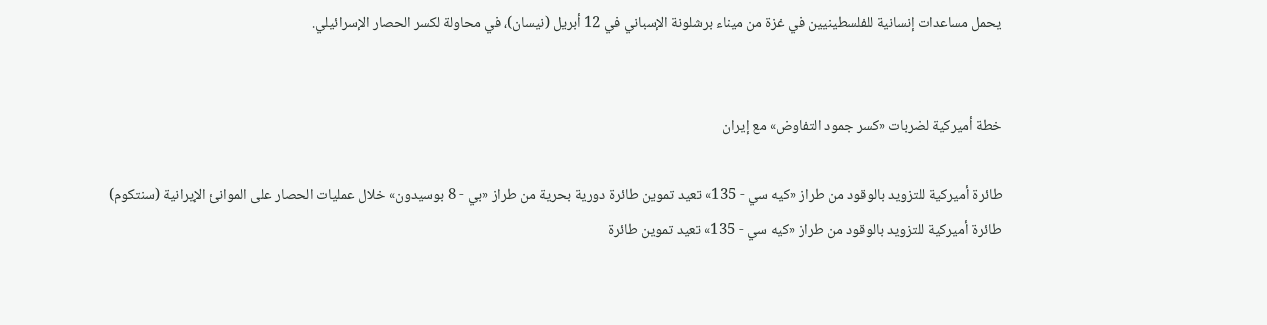يحمل مساعدات إنسانية للفلسطينيين في ‌غزة من ميناء برشلونة الإسباني في 12 أبريل (نيسان)، في محاولة لكسر الحصار الإسرائيلي.


خطة أميركية لضربات «كسر جمود التفاوض» مع إيران

طائرة أميركية للتزويد بالوقود من طراز «كيه سي - 135» تعيد تموين طائرة دورية بحرية من طراز «بي - 8 بوسيدون» خلال عمليات الحصار على الموانئ الإيرانية (سنتكوم)
طائرة أميركية للتزويد بالوقود من طراز «كيه سي - 135» تعيد تموين طائرة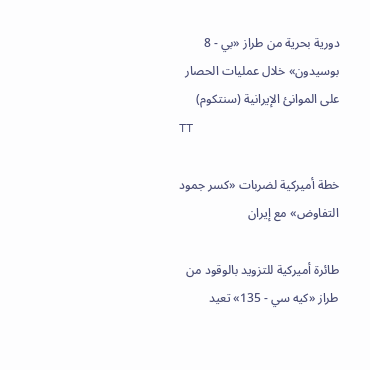دورية بحرية من طراز «بي - 8 بوسيدون» خلال عمليات الحصار على الموانئ الإيرانية (سنتكوم)
TT

خطة أميركية لضربات «كسر جمود التفاوض» مع إيران

طائرة أميركية للتزويد بالوقود من طراز «كيه سي - 135» تعيد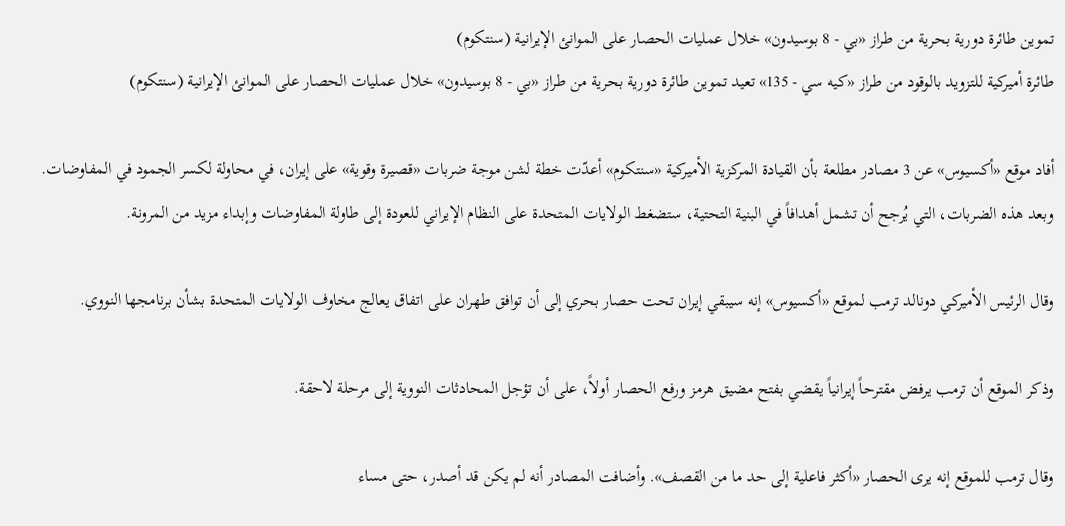تموين طائرة دورية بحرية من طراز «بي - 8 بوسيدون» خلال عمليات الحصار على الموانئ الإيرانية (سنتكوم)
طائرة أميركية للتزويد بالوقود من طراز «كيه سي - 135» تعيد تموين طائرة دورية بحرية من طراز «بي - 8 بوسيدون» خلال عمليات الحصار على الموانئ الإيرانية (سنتكوم)

أفاد موقع «أكسيوس» عن 3 مصادر مطلعة بأن القيادة المركزية الأميركية «سنتكوم» أعدّت خطة لشن موجة ضربات «قصيرة وقوية» على إيران، في محاولة لكسر الجمود في المفاوضات. وبعد هذه الضربات، التي يُرجح أن تشمل أهدافاً في البنية التحتية، ستضغط الولايات المتحدة على النظام الإيراني للعودة إلى طاولة المفاوضات وإبداء مزيد من المرونة.

وقال الرئيس الأميركي دونالد ترمب لموقع «أكسيوس» إنه سيبقي إيران تحت حصار بحري إلى أن توافق طهران على اتفاق يعالج مخاوف الولايات المتحدة بشأن برنامجها النووي.

وذكر الموقع أن ترمب يرفض مقترحاً إيرانياً يقضي بفتح مضيق هرمز ورفع الحصار أولاً، على أن تؤجل المحادثات النووية إلى مرحلة لاحقة.

وقال ترمب للموقع إنه يرى الحصار «أكثر فاعلية إلى حد ما من القصف». وأضافت المصادر أنه لم يكن قد أصدر، حتى مساء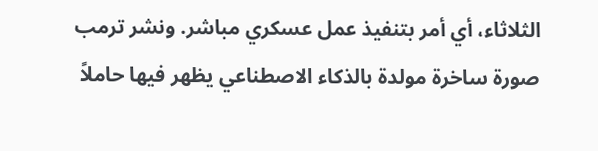الثلاثاء، أي أمر بتنفيذ عمل عسكري مباشر. ونشر ترمب صورة ساخرة مولدة بالذكاء الاصطناعي يظهر فيها حاملاً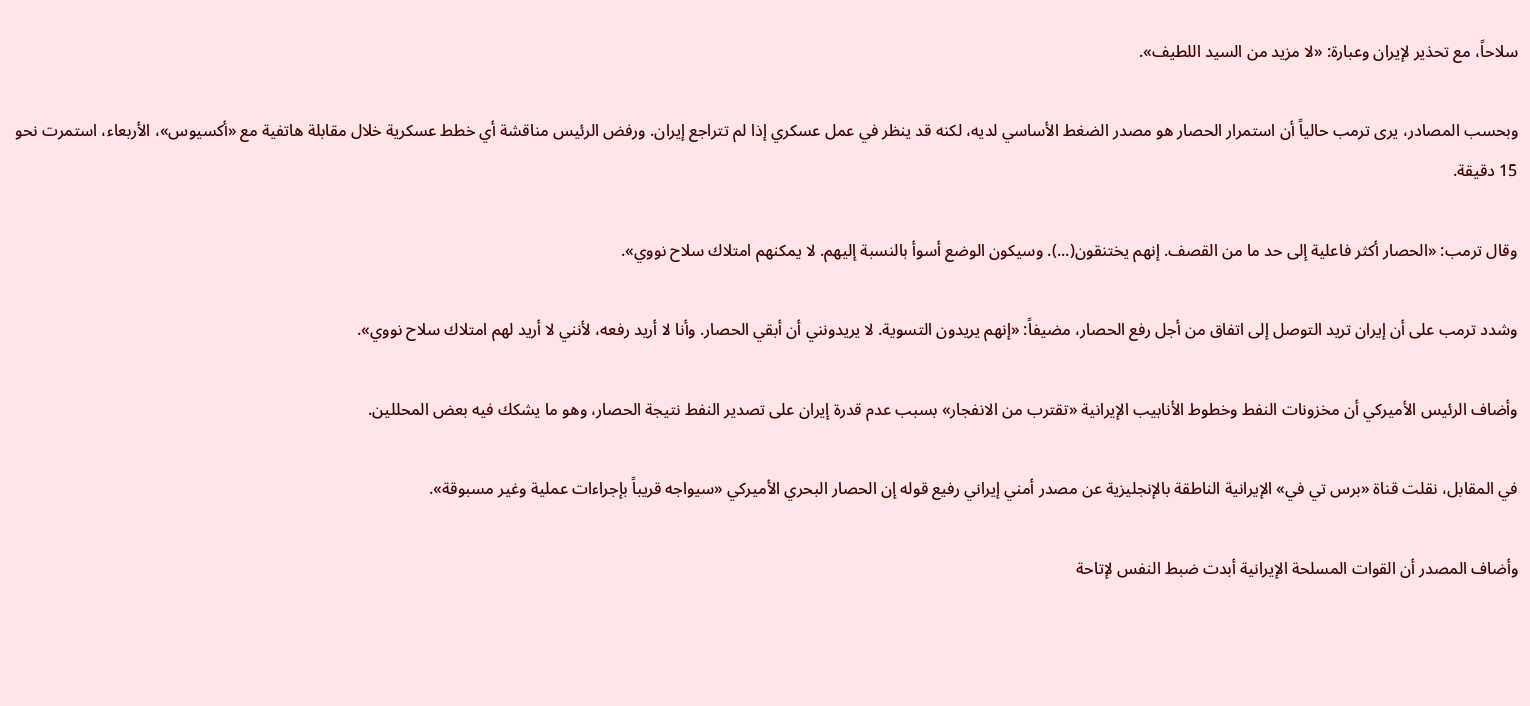سلاحاً، مع تحذير لإيران وعبارة: «لا مزيد من السيد اللطيف».

وبحسب المصادر، يرى ترمب حالياً أن استمرار الحصار هو مصدر الضغط الأساسي لديه، لكنه قد ينظر في عمل عسكري إذا لم تتراجع إيران. ورفض الرئيس مناقشة أي خطط عسكرية خلال مقابلة هاتفية مع «أكسيوس»، الأربعاء، استمرت نحو 15 دقيقة.

وقال ترمب: «الحصار أكثر فاعلية إلى حد ما من القصف. إنهم يختنقون(...). وسيكون الوضع أسوأ بالنسبة إليهم. لا يمكنهم امتلاك سلاح نووي».

وشدد ترمب على أن إيران تريد التوصل إلى اتفاق من أجل رفع الحصار، مضيفاً: «إنهم يريدون التسوية. لا يريدونني أن أبقي الحصار. وأنا لا أريد رفعه، لأنني لا أريد لهم امتلاك سلاح نووي».

وأضاف الرئيس الأميركي أن مخزونات النفط وخطوط الأنابيب الإيرانية «تقترب من الانفجار» بسبب عدم قدرة إيران على تصدير النفط نتيجة الحصار، وهو ما يشكك فيه بعض المحللين.

في المقابل، نقلت قناة «برس تي في» الإيرانية الناطقة بالإنجليزية عن مصدر أمني إيراني رفيع قوله إن الحصار البحري الأميركي «سيواجه قريباً بإجراءات عملية وغير مسبوقة».

وأضاف المصدر أن القوات المسلحة الإيرانية أبدت ضبط النفس لإتاحة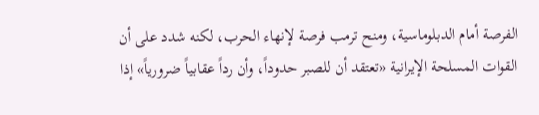الفرصة أمام الدبلوماسية، ومنح ترمب فرصة لإنهاء الحرب، لكنه شدد على أن القوات المسلحة الإيرانية «تعتقد أن للصبر حدوداً، وأن رداً عقابياً ضرورياً» إذا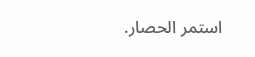استمر الحصار.